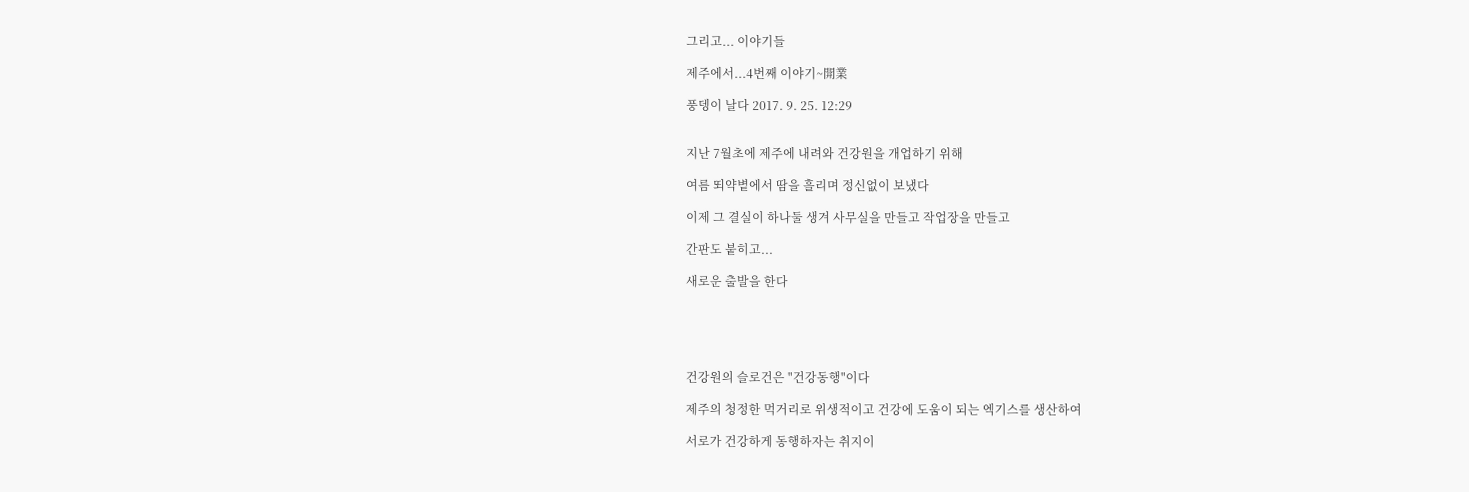그리고... 이야기들

제주에서...4번째 이야기~開業

풍뎅이 날다 2017. 9. 25. 12:29


지난 7월초에 제주에 내려와 건강원을 개업하기 위해

여름 뙤약볕에서 땀을 흘리며 정신없이 보냈다

이제 그 결실이 하나둘 생겨 사무실을 만들고 작업장을 만들고

간판도 붙히고...

새로운 출발을 한다





건강원의 슬로건은 "건강동행"이다

제주의 청정한 먹거리로 위생적이고 건강에 도움이 되는 엑기스를 생산하여

서로가 건강하게 동행하자는 취지이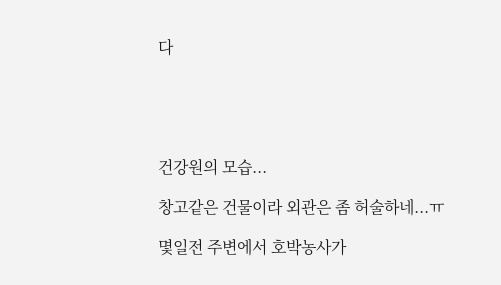다





건강원의 모습...

창고같은 건물이라 외관은 좀 허술하네...ㅠ

몇일전 주변에서 호박농사가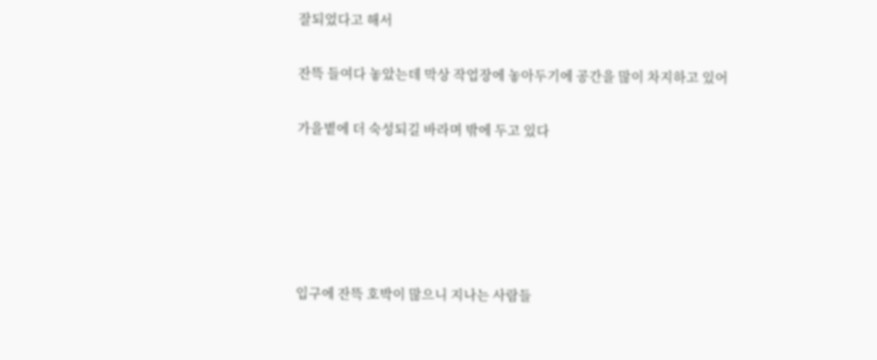잘되었다고 해서

잔뜩 들여다 놓았는데 막상 작업장에 놓아두기에 공간을 많이 차지하고 있어

가을볕에 더 숙성되길 바라며 밖에 두고 있다





입구에 잔뜩 호박이 많으니 지나는 사람들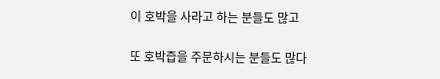이 호박을 사라고 하는 분들도 많고

또 호박즙을 주문하시는 분들도 많다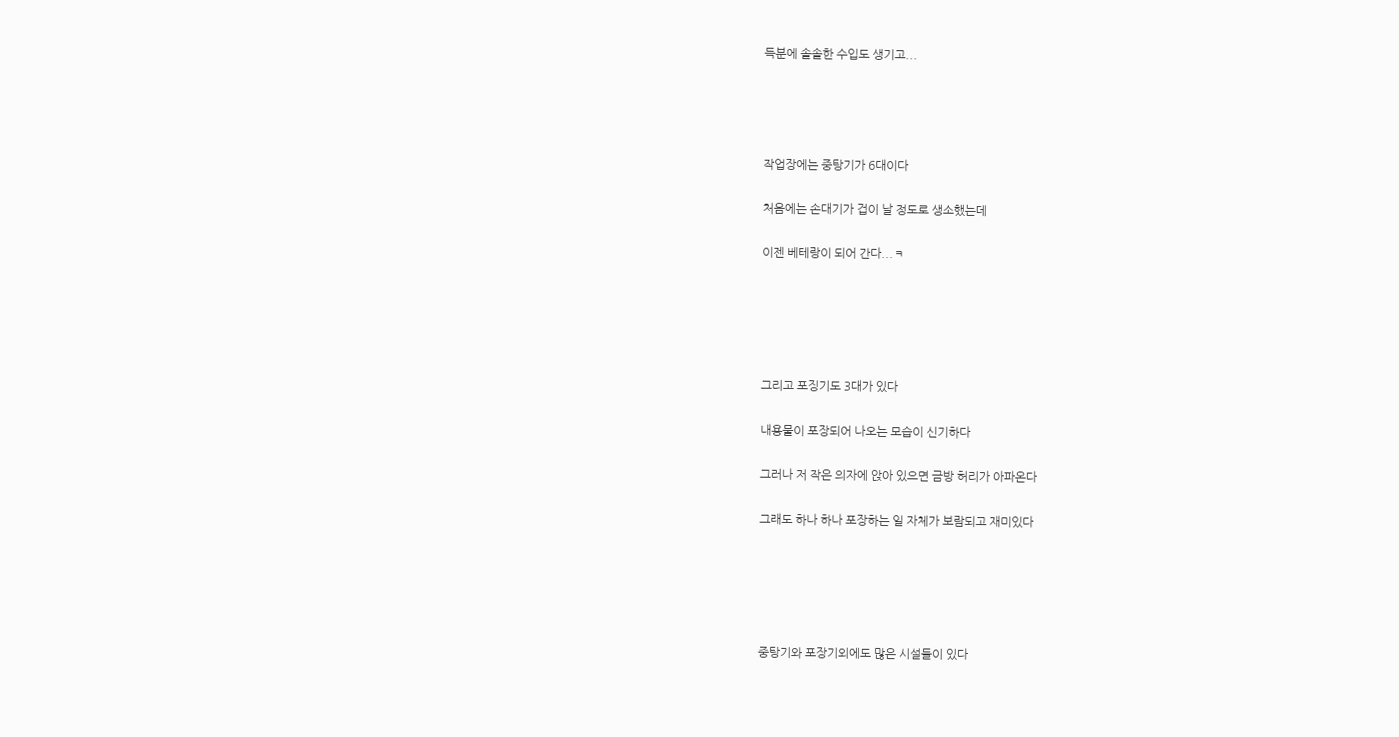득분에 솔솔한 수입도 생기고...




작업장에는 중탕기가 6대이다

처음에는 손대기가 겁이 날 정도로 생소했는데

이젠 베테랑이 되어 간다...ㅋ





그리고 포징기도 3대가 있다

내용물이 포장되어 나오는 모습이 신기하다

그러나 저 작은 의자에 앉아 있으면 금방 허리가 아파온다

그래도 하나 하나 포장하는 일 자체가 보람되고 재미있다





중탕기와 포장기외에도 많은 시설들이 있다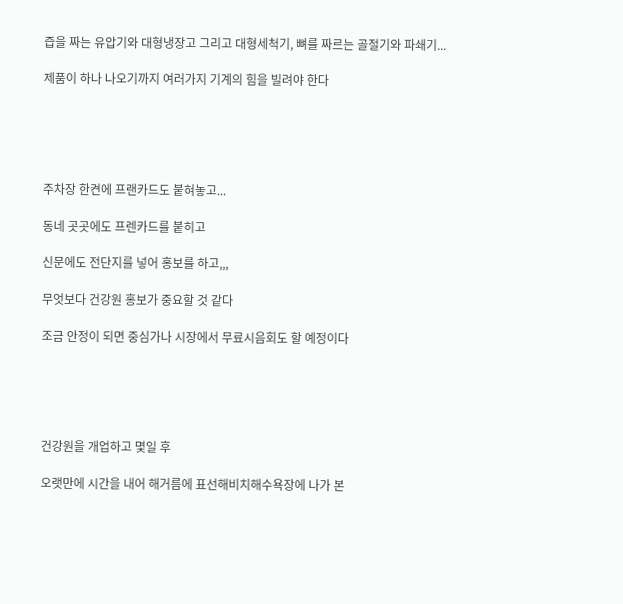즙을 짜는 유압기와 대형냉장고 그리고 대형세척기, 뼈를 짜르는 골절기와 파쇄기...

제품이 하나 나오기까지 여러가지 기계의 힘을 빌려야 한다





주차장 한켠에 프랜카드도 붙혀놓고...

동네 곳곳에도 프렌카드를 붙히고

신문에도 전단지를 넣어 홍보를 하고,,,

무엇보다 건강원 홍보가 중요할 것 같다

조금 안정이 되면 중심가나 시장에서 무료시음회도 할 예정이다





건강원을 개업하고 몇일 후

오랫만에 시간을 내어 해거름에 표선해비치해수욕장에 나가 본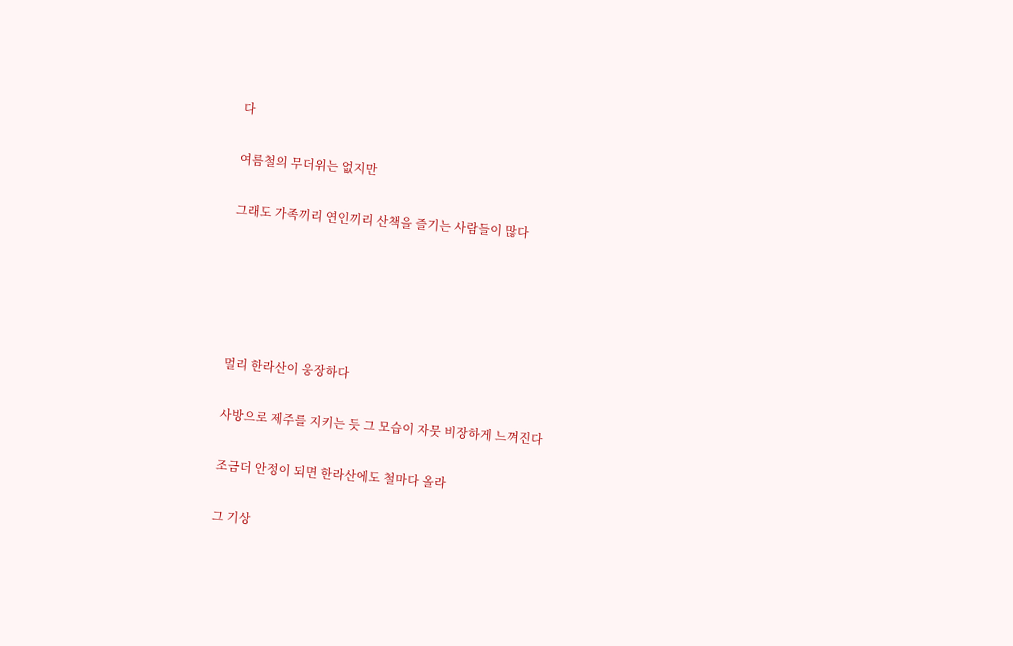다

여름철의 무더위는 없지만

그래도 가족끼리 연인끼리 산책을 즐기는 사람들이 많다





멀리 한라산이 웅장하다

사방으로 제주를 지키는 듯 그 모습이 자뭇 비장하게 느껴진다

조금더 안정이 되면 한라산에도 철마다 올라

그 기상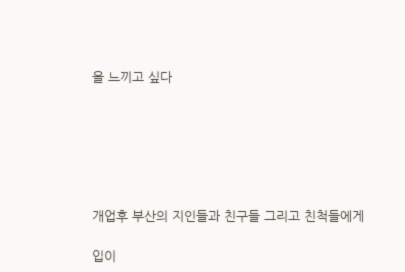을 느끼고 싶다






개업후 부산의 지인들과 친구들 그리고 친척들에게

입이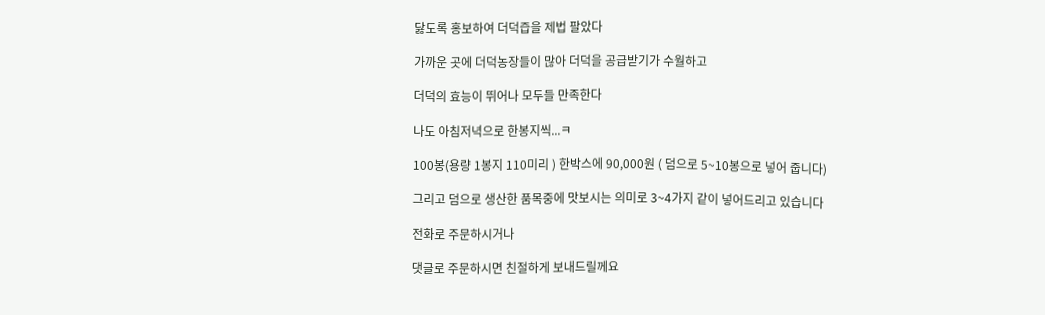닳도록 홍보하여 더덕즙을 제법 팔았다

가까운 곳에 더덕농장들이 많아 더덕을 공급받기가 수월하고

더덕의 효능이 뛰어나 모두들 만족한다

나도 아침저녁으로 한봉지씩...ㅋ

100봉(용량 1봉지 110미리 ) 한박스에 90,000원 ( 덤으로 5~10봉으로 넣어 줍니다)

그리고 덤으로 생산한 품목중에 맛보시는 의미로 3~4가지 같이 넣어드리고 있습니다

전화로 주문하시거나

댓글로 주문하시면 친절하게 보내드릴께요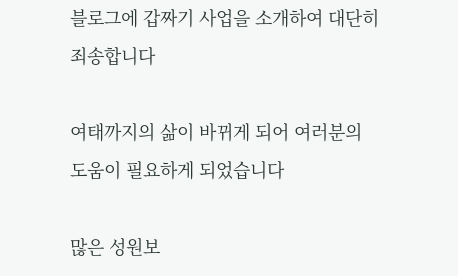블로그에 갑짜기 사업을 소개하여 대단히 죄송합니다

여태까지의 삶이 바뀌게 되어 여러분의 도움이 필요하게 되었습니다

많은 성원보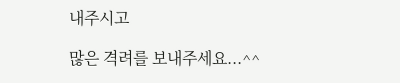내주시고

많은 격려를 보내주세요...^^